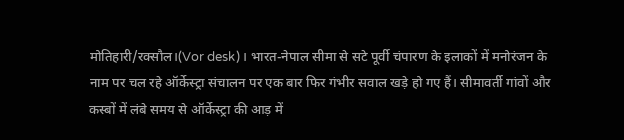मोतिहारी/रक्सौल।(Vor desk)। भारत-नेपाल सीमा से सटे पूर्वी चंपारण के इलाकों में मनोरंजन के नाम पर चल रहे ऑर्केस्ट्रा संचालन पर एक बार फिर गंभीर सवाल खड़े हो गए हैं। सीमावर्ती गांवों और कस्बों में लंबे समय से ऑर्केस्ट्रा की आड़ में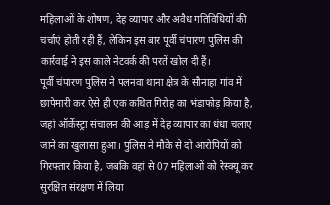महिलाओं के शोषण, देह व्यापार और अवैध गतिविधियों की चर्चाएं होती रही हैं, लेकिन इस बार पूर्वी चंपारण पुलिस की कार्रवाई ने इस काले नेटवर्क की परतें खोल दी हैं।
पूर्वी चंपारण पुलिस ने पलनवा थाना क्षेत्र के सौनाहा गांव में छापेमारी कर ऐसे ही एक कथित गिरोह का भंडाफोड़ किया है, जहां ऑर्केस्ट्रा संचालन की आड़ में देह व्यापार का धंधा चलाए जाने का खुलासा हुआ। पुलिस ने मौके से दो आरोपियों को गिरफ्तार किया है, जबकि वहां से 07 महिलाओं को रेस्क्यू कर सुरक्षित संरक्षण में लिया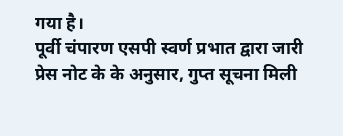गया है।
पूर्वी चंपारण एसपी स्वर्ण प्रभात द्वारा जारी प्रेस नोट के के अनुसार, गुप्त सूचना मिली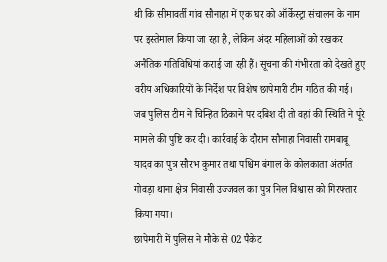थी कि सीमावर्ती गांव सौनाहा में एक घर को ऑर्केस्ट्रा संचालन के नाम पर इस्तेमाल किया जा रहा है, लेकिन अंदर महिलाओं को रखकर अनैतिक गतिविधियां कराई जा रही हैं। सूचना की गंभीरता को देखते हुए वरीय अधिकारियों के निर्देश पर विशेष छापेमारी टीम गठित की गई।
जब पुलिस टीम ने चिन्हित ठिकाने पर दबिश दी तो वहां की स्थिति ने पूरे मामले की पुष्टि कर दी। कार्रवाई के दौरान सौनाहा निवासी रामबाबू यादव का पुत्र सौरभ कुमार तथा पश्चिम बंगाल के कोलकाता अंतर्गत गोवड़ा थाना क्षेत्र निवासी उज्जवल का पुत्र निल विश्वास को गिरफ्तार किया गया।
छापेमारी में पुलिस ने मौके से 02 पैकेट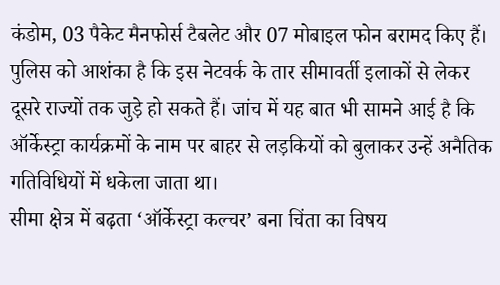कंडोम, 03 पैकेट मैनफोर्स टैबलेट और 07 मोबाइल फोन बरामद किए हैं। पुलिस को आशंका है कि इस नेटवर्क के तार सीमावर्ती इलाकों से लेकर दूसरे राज्यों तक जुड़े हो सकते हैं। जांच में यह बात भी सामने आई है कि ऑर्केस्ट्रा कार्यक्रमों के नाम पर बाहर से लड़कियों को बुलाकर उन्हें अनैतिक गतिविधियों में धकेला जाता था।
सीमा क्षेत्र में बढ़ता ‘ऑर्केस्ट्रा कल्चर’ बना चिंता का विषय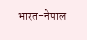भारत-नेपाल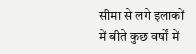सीमा से लगे इलाकों में बीते कुछ वर्षों में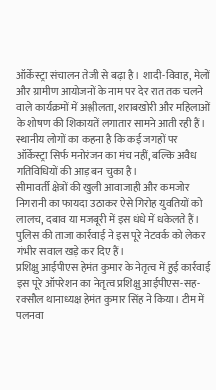ऑर्केस्ट्रा संचालन तेजी से बढ़ा है। शादी-विवाह, मेलों और ग्रामीण आयोजनों के नाम पर देर रात तक चलने वाले कार्यक्रमों में अश्लीलता, शराबखोरी और महिलाओं के शोषण की शिकायतें लगातार सामने आती रही हैं। स्थानीय लोगों का कहना है कि कई जगहों पर ऑर्केस्ट्रा सिर्फ मनोरंजन का मंच नहीं, बल्कि अवैध गतिविधियों की आड़ बन चुका है।
सीमावर्ती क्षेत्रों की खुली आवाजाही और कमजोर निगरानी का फायदा उठाकर ऐसे गिरोह युवतियों को लालच, दबाव या मजबूरी में इस धंधे में धकेलते हैं। पुलिस की ताजा कार्रवाई ने इस पूरे नेटवर्क को लेकर गंभीर सवाल खड़े कर दिए हैं।
प्रशिक्षु आईपीएस हेमंत कुमार के नेतृत्व में हुई कार्रवाई
इस पूरे ऑपरेशन का नेतृत्व प्रशिक्षु आईपीएस-सह-रक्सौल थानाध्यक्ष हेमंत कुमार सिंह ने किया। टीम में पलनवा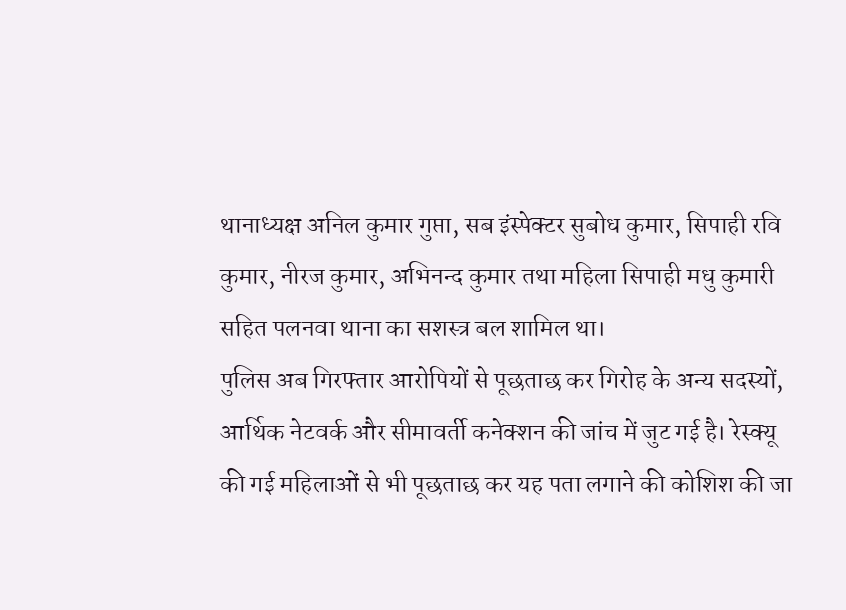थानाध्यक्ष अनिल कुमार गुप्ता, सब इंस्पेक्टर सुबोध कुमार, सिपाही रवि कुमार, नीरज कुमार, अभिनन्द कुमार तथा महिला सिपाही मधु कुमारी सहित पलनवा थाना का सशस्त्र बल शामिल था।
पुलिस अब गिरफ्तार आरोपियों से पूछताछ कर गिरोह के अन्य सदस्यों, आर्थिक नेटवर्क और सीमावर्ती कनेक्शन की जांच में जुट गई है। रेस्क्यू की गई महिलाओं से भी पूछताछ कर यह पता लगाने की कोशिश की जा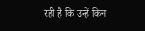रही है कि उन्हें किन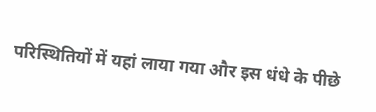परिस्थितियों में यहां लाया गया और इस धंधे के पीछे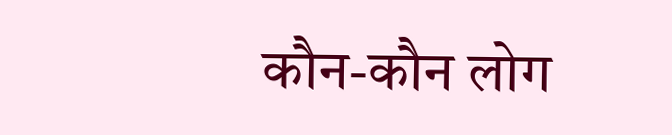कौन-कौन लोग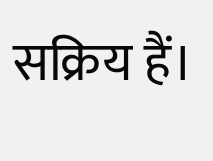सक्रिय हैं।